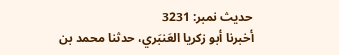حدیث نمبر: 3231
أخبرنا أبو زكريا العَنبَري، حدثنا محمد بن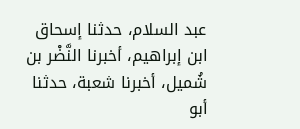عبد السلام، حدثنا إسحاق ابن إبراهيم، أخبرنا النَّضْر بن شُميل، أخبرنا شعبة، حدثنا أبو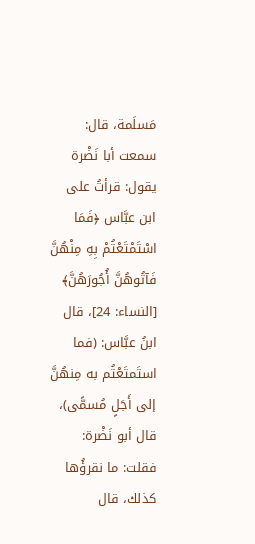مَسلَمة، قال: سمعت أبا نَضْرة يقول: قرأتُ على ابن عبَّاس ﴿فَمَا اسْتَمْتَعْتُمْ بِهِ مِنْهُنَّ فَآتُوهُنَّ أُجُورَهُنَّ﴾ [النساء: 24]، قال ابنُ عبَّاس: (فما استَمتَعْتُم به مِنهُنَّ إلى أَجَلٍ مُسمًّى)، قال أبو نَضْرة: فقلت: ما نقرؤُها كذلك، قال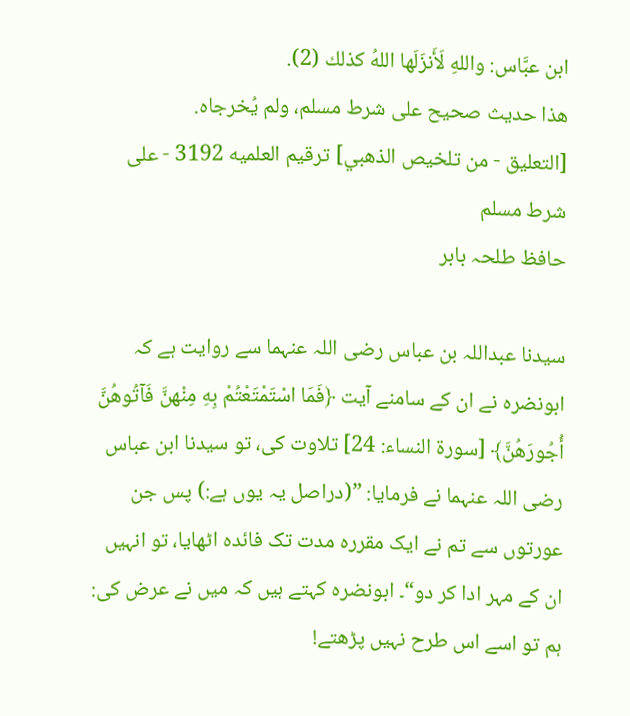ابن عبَّاس: واللهِ لَأَنزَلَها اللهُ كذلك (2).
هذا حديث صحيح على شرط مسلم، ولم يُخرجاه.
[التعليق - من تلخيص الذهبي] ترقيم العلميه 3192 - على شرط مسلم
حافظ طلحہ بابر

سیدنا عبداللہ بن عباس رضی اللہ عنہما سے روایت ہے کہ ابونضرہ نے ان کے سامنے آیت ﴿فَمَا اسْتَمْتَعْتُمْ بِهِ مِنْهنَّ فَآتُوهُنَّ أُجُورَهُنَّ﴾ [سورة النساء: 24] تلاوت کی، تو سیدنا ابن عباس رضی اللہ عنہما نے فرمایا: ”(دراصل یہ یوں ہے:) پس جن عورتوں سے تم نے ایک مقررہ مدت تک فائدہ اٹھایا، تو انہیں ان کے مہر ادا کر دو“۔ ابونضرہ کہتے ہیں کہ میں نے عرض کی: ہم تو اسے اس طرح نہیں پڑھتے!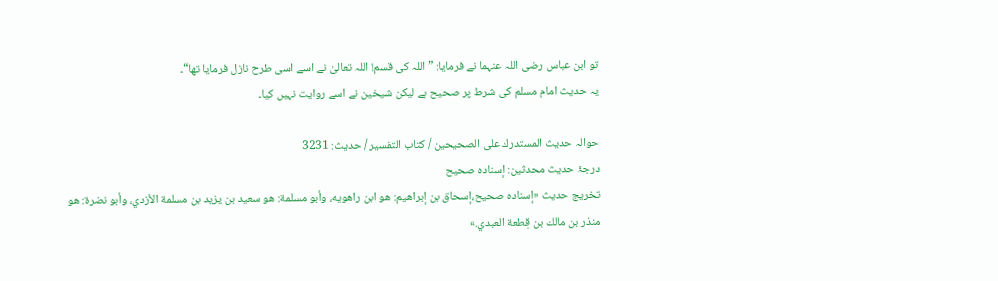تو ابن عباس رضی اللہ عنہما نے فرمایا: ”اللہ کی قسم! اللہ تعالیٰ نے اسے اسی طرح نازل فرمایا تھا“۔
یہ حدیث امام مسلم کی شرط پر صحیح ہے لیکن شیخین نے اسے روایت نہیں کیا۔

حوالہ حدیث المستدرك على الصحيحين / كتاب التفسير / حدیث: 3231
درجۂ حدیث محدثین: إسناده صحيح
تخریج حدیث «إسناده صحيح،إسحاق بن إبراهيم: هو ابن راهويه، وأبو مسلمة: هو سعيد بن يزيد بن مسلمة الأزدي، وأبو نضرة: هو منذر بن مالك بن قِطعة العبدي.»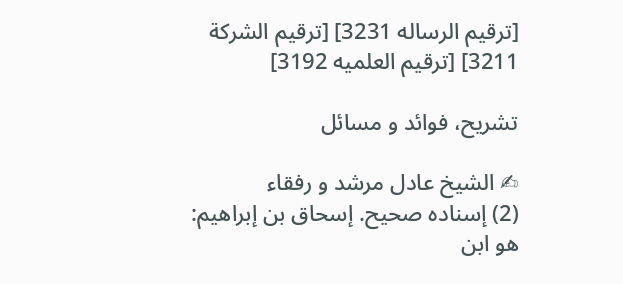[ترقيم الرساله 3231] [ترقيم الشركة 3211] [ترقيم العلميه 3192]

تشریح، فوائد و مسائل

✍ الشیخ عادل مرشد و رفقاء
(2) إسناده صحيح. إسحاق بن إبراهيم: هو ابن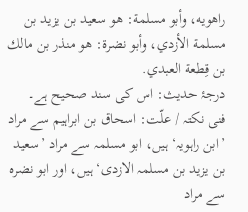راهويه، وأبو مسلمة: هو سعيد بن يزيد بن مسلمة الأزدي، وأبو نضرة: هو منذر بن مالك بن قِطعة العبدي.
درجۂ حدیث: اس کی سند صحیح ہے۔
فنی نکتہ / علّت: اسحاق بن ابراہیم سے مراد ’ابن راہویہ‘ ہیں، ابو مسلمہ سے مراد ’سعید بن یزید بن مسلمہ الازدی‘ ہیں، اور ابو نضرہ سے مراد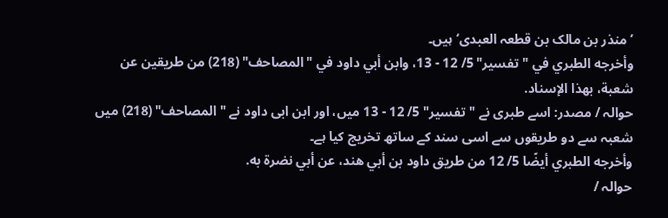’منذر بن مالک بن قطعہ العبدی‘ ہیں۔
وأخرجه الطبري في "تفسير" 5/ 12 - 13، وابن أبي داود في "المصاحف" (218) من طريقين عن شعبة، بهذا الإسناد.
حوالہ / مصدر: اسے طبری نے "تفسیر" 5/ 12 - 13 میں، اور ابن ابی داود نے "المصاحف" (218) میں شعبہ سے دو طریقوں سے اسی سند کے ساتھ تخریج کیا ہے۔
وأخرجه الطبري أيضًا 5/ 12 من طريق داود بن أبي هند، عن أبي نضرة به.
حوالہ /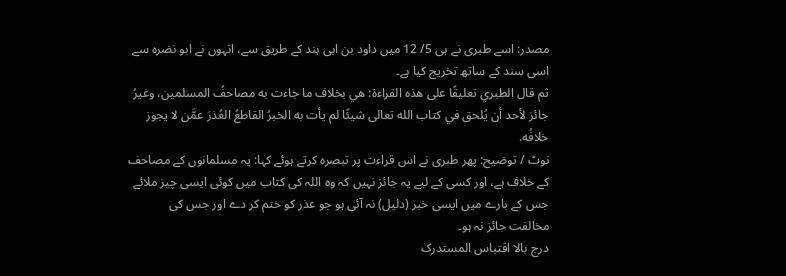مصدر: اسے طبری نے ہی 5/ 12 میں داود بن ابی ہند کے طریق سے، انہوں نے ابو نضرہ سے اسی سند کے ساتھ تخریج کیا ہے۔
ثم قال الطبري تعليقًا على هذه القراءة: هي بخلاف ما جاءت به مصاحفُ المسلمين، وغيرُ جائز لأحد أن يُلحق في كتاب الله تعالى شيئًا لم يأت به الخبرُ القاطعُ العُذرَ عمَّن لا يجوز خلافُه.
نوٹ / توضیح: پھر طبری نے اس قراءت پر تبصرہ کرتے ہوئے کہا: یہ مسلمانوں کے مصاحف کے خلاف ہے، اور کسی کے لیے یہ جائز نہیں کہ وہ اللہ کی کتاب میں کوئی ایسی چیز ملائے جس کے بارے میں ایسی خبر (دلیل) نہ آئی ہو جو عذر کو ختم کر دے اور جس کی مخالفت جائز نہ ہو۔
درج بالا اقتباس المستدرک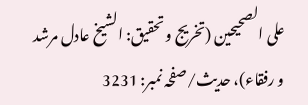علی الصحیحین (تخریج و تحقیق: الشیخ عادل مرشد و رفقاء)، حدیث/صفحہ نمبر: 3231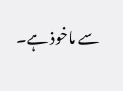سے ماخوذ ہے۔